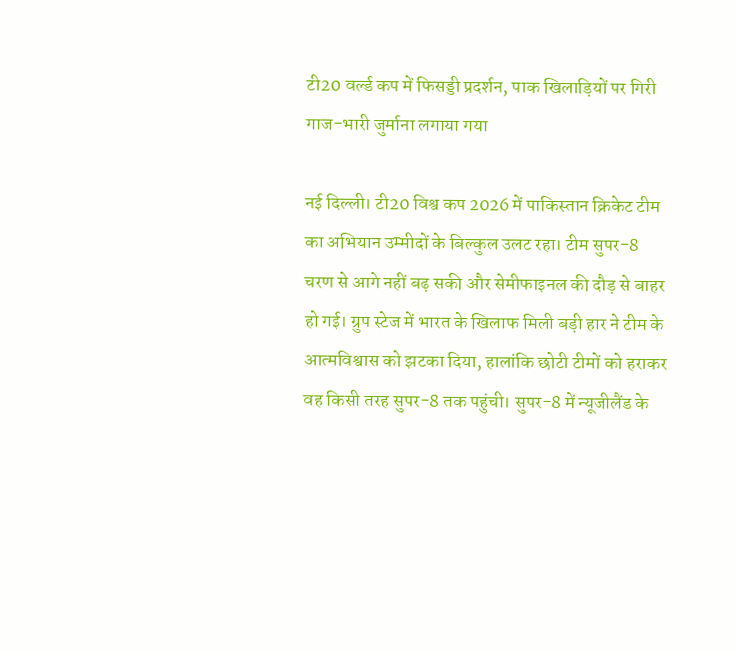टी20 वर्ल्ड कप में फिसड्डी प्रदर्शन, पाक खिलाड़ियों पर गिरी गाज-भारी जुर्माना लगाया गया

नई दिल्ली। टी20 विश्व कप 2026 में पाकिस्तान क्रिकेट टीम का अभियान उम्मीदों के बिल्कुल उलट रहा। टीम सुपर-8 चरण से आगे नहीं बढ़ सकी और सेमीफाइनल की दौड़ से बाहर हो गई। ग्रुप स्टेज में भारत के खिलाफ मिली बड़ी हार ने टीम के आत्मविश्वास को झटका दिया, हालांकि छोटी टीमों को हराकर वह किसी तरह सुपर-8 तक पहुंची। सुपर-8 में न्यूजीलैंड के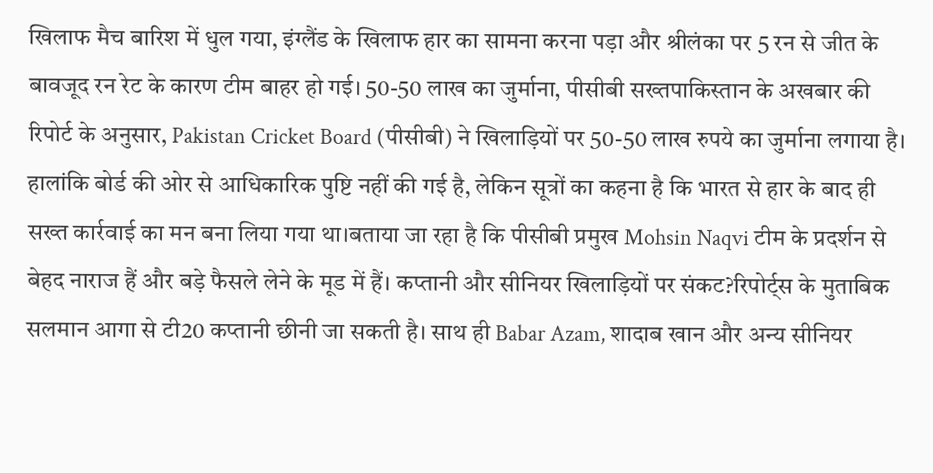खिलाफ मैच बारिश में धुल गया, इंग्लैंड के खिलाफ हार का सामना करना पड़ा और श्रीलंका पर 5 रन से जीत के बावजूद रन रेट के कारण टीम बाहर हो गई। 50-50 लाख का जुर्माना, पीसीबी सख्तपाकिस्तान के अखबार की रिपोर्ट के अनुसार, Pakistan Cricket Board (पीसीबी) ने खिलाड़ियों पर 50-50 लाख रुपये का जुर्माना लगाया है। हालांकि बोर्ड की ओर से आधिकारिक पुष्टि नहीं की गई है, लेकिन सूत्रों का कहना है कि भारत से हार के बाद ही सख्त कार्रवाई का मन बना लिया गया था।बताया जा रहा है कि पीसीबी प्रमुख Mohsin Naqvi टीम के प्रदर्शन से बेहद नाराज हैं और बड़े फैसले लेने के मूड में हैं। कप्तानी और सीनियर खिलाड़ियों पर संकट?रिपोर्ट्स के मुताबिक सलमान आगा से टी20 कप्तानी छीनी जा सकती है। साथ ही Babar Azam, शादाब खान और अन्य सीनियर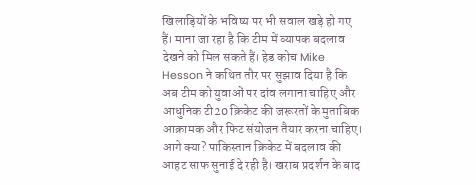खिलाड़ियों के भविष्य पर भी सवाल खड़े हो गए हैं। माना जा रहा है कि टीम में व्यापक बदलाव देखने को मिल सकते हैं। हेड कोच Mike Hesson ने कथित तौर पर सुझाव दिया है कि अब टीम को युवाओं पर दांव लगाना चाहिए और आधुनिक टी20 क्रिकेट की जरूरतों के मुताबिक आक्रामक और फिट संयोजन तैयार करना चाहिए। आगे क्या? पाकिस्तान क्रिकेट में बदलाव की आहट साफ सुनाई दे रही है। खराब प्रदर्शन के बाद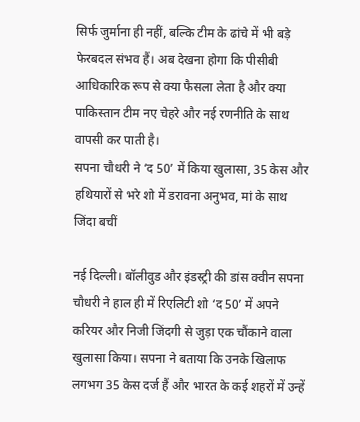सिर्फ जुर्माना ही नहीं, बल्कि टीम के ढांचे में भी बड़े फेरबदल संभव हैं। अब देखना होगा कि पीसीबी आधिकारिक रूप से क्या फैसला लेता है और क्या पाकिस्तान टीम नए चेहरे और नई रणनीति के साथ वापसी कर पाती है।
सपना चौधरी ने ‘द 50’ में किया खुलासा, 35 केस और हथियारों से भरे शो में डरावना अनुभव, मां के साथ जिंदा बचीं

नई दिल्ली। बॉलीवुड और इंडस्ट्री की डांस क्वीन सपना चौधरी ने हाल ही में रिएलिटी शो ‘द 50’ में अपने करियर और निजी जिंदगी से जुड़ा एक चौंकाने वाला खुलासा किया। सपना ने बताया कि उनके खिलाफ लगभग 35 केस दर्ज हैं और भारत के कई शहरों में उन्हें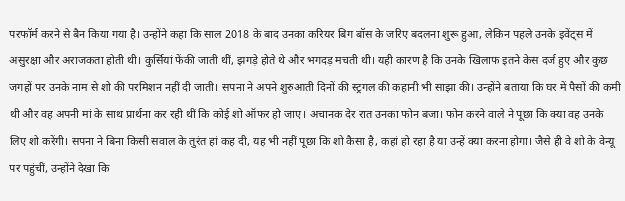परफॉर्म करने से बैन किया गया है। उन्होंने कहा कि साल 2018 के बाद उनका करियर बिग बॉस के जरिए बदलना शुरू हुआ, लेकिन पहले उनके इवेंट्स में असुरक्षा और अराजकता होती थी। कुर्सियां फेंकी जाती थीं, झगड़े होते थे और भगदड़ मचती थी। यही कारण है कि उनके खिलाफ इतने केस दर्ज हुए और कुछ जगहों पर उनके नाम से शो की परमिशन नहीं दी जाती। सपना ने अपने शुरुआती दिनों की स्ट्रगल की कहानी भी साझा की। उन्होंने बताया कि घर में पैसों की कमी थी और वह अपनी मां के साथ प्रार्थना कर रही थीं कि कोई शो ऑफर हो जाए। अचानक देर रात उनका फोन बजा। फोन करने वाले ने पूछा कि क्या वह उनके लिए शो करेंगी। सपना ने बिना किसी सवाल के तुरंत हां कह दी, यह भी नहीं पूछा कि शो कैसा है, कहां हो रहा है या उन्हें क्या करना होगा। जैसे ही वे शो के वेन्यू पर पहुंचीं, उन्होंने देखा कि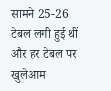सामने 25-26 टेबल लगी हुई थीं और हर टेबल पर खुलेआम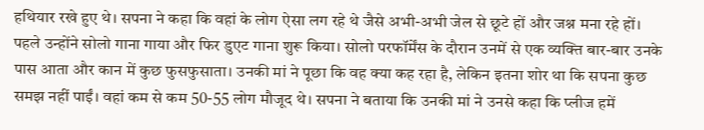हथियार रखे हुए थे। सपना ने कहा कि वहां के लोग ऐसा लग रहे थे जैसे अभी-अभी जेल से छूटे हों और जश्न मना रहे हों। पहले उन्होंने सोलो गाना गाया और फिर डुएट गाना शुरू किया। सोलो परफॉर्मेंस के दौरान उनमें से एक व्यक्ति बार-बार उनके पास आता और कान में कुछ फुसफुसाता। उनकी मां ने पूछा कि वह क्या कह रहा है, लेकिन इतना शोर था कि सपना कुछ समझ नहीं पाईं। वहां कम से कम 50-55 लोग मौजूद थे। सपना ने बताया कि उनकी मां ने उनसे कहा कि प्लीज हमें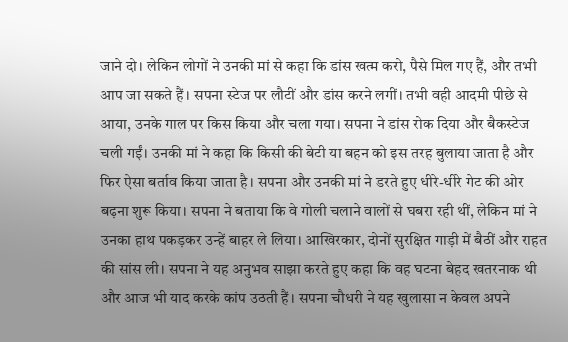जाने दो। लेकिन लोगों ने उनकी मां से कहा कि डांस खत्म करो, पैसे मिल गए हैं, और तभी आप जा सकते हैं। सपना स्टेज पर लौटीं और डांस करने लगीं। तभी वही आदमी पीछे से आया, उनके गाल पर किस किया और चला गया। सपना ने डांस रोक दिया और बैकस्टेज चली गईं। उनकी मां ने कहा कि किसी की बेटी या बहन को इस तरह बुलाया जाता है और फिर ऐसा बर्ताव किया जाता है। सपना और उनकी मां ने डरते हुए धीरे-धीरे गेट की ओर बढ़ना शुरू किया। सपना ने बताया कि वे गोली चलाने वालों से घबरा रही थीं, लेकिन मां ने उनका हाथ पकड़कर उन्हें बाहर ले लिया। आखिरकार, दोनों सुरक्षित गाड़ी में बैठीं और राहत की सांस ली। सपना ने यह अनुभव साझा करते हुए कहा कि वह घटना बेहद खतरनाक थी और आज भी याद करके कांप उठती हैं। सपना चौधरी ने यह खुलासा न केवल अपने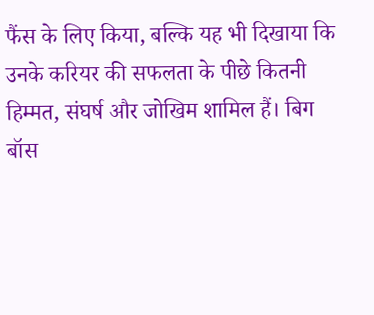फैंस के लिए किया, बल्कि यह भी दिखाया कि उनके करियर की सफलता के पीछे कितनी हिम्मत, संघर्ष और जोखिम शामिल हैं। बिग बॉस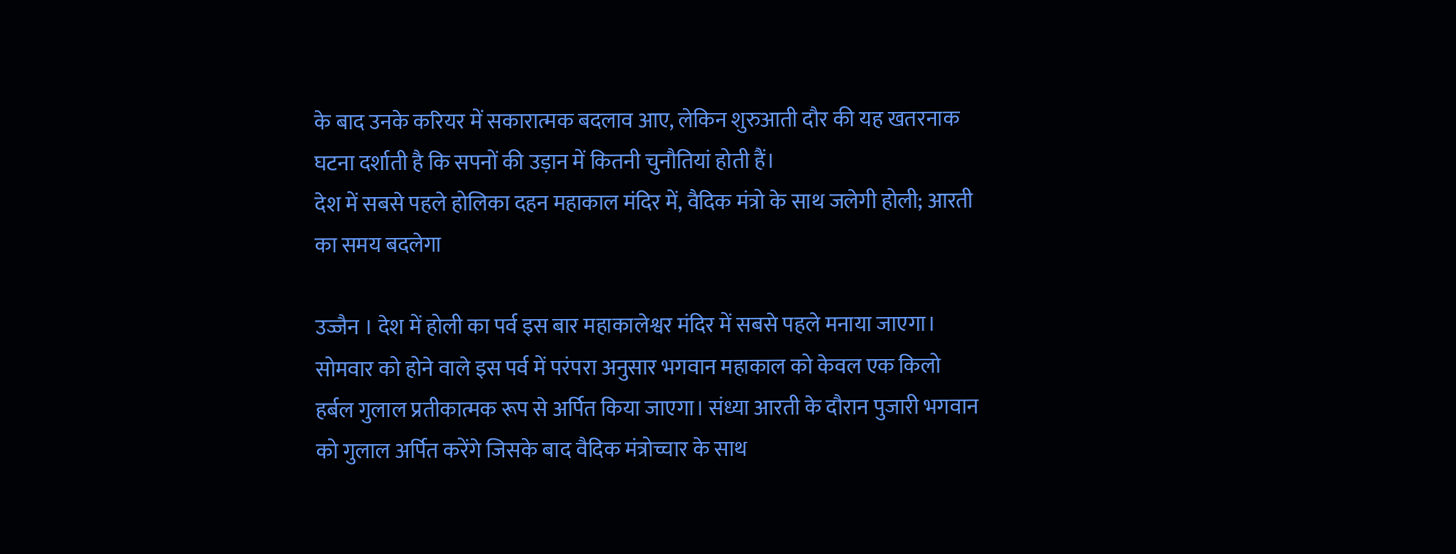के बाद उनके करियर में सकारात्मक बदलाव आए, लेकिन शुरुआती दौर की यह खतरनाक घटना दर्शाती है कि सपनों की उड़ान में कितनी चुनौतियां होती हैं।
देश में सबसे पहले होलिका दहन महाकाल मंदिर में, वैदिक मंत्रो के साथ जलेगी होली; आरती का समय बदलेगा

उज्जैन । देश में होली का पर्व इस बार महाकालेश्वर मंदिर में सबसे पहले मनाया जाएगा। सोमवार को होने वाले इस पर्व में परंपरा अनुसार भगवान महाकाल को केवल एक किलो हर्बल गुलाल प्रतीकात्मक रूप से अर्पित किया जाएगा। संध्या आरती के दौरान पुजारी भगवान को गुलाल अर्पित करेंगे जिसके बाद वैदिक मंत्रोच्चार के साथ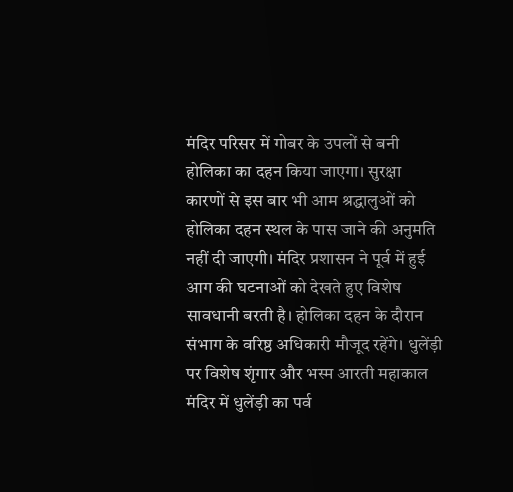मंदिर परिसर में गोबर के उपलों से बनी होलिका का दहन किया जाएगा। सुरक्षा कारणों से इस बार भी आम श्रद्धालुओं को होलिका दहन स्थल के पास जाने की अनुमति नहीं दी जाएगी। मंदिर प्रशासन ने पूर्व में हुई आग की घटनाओं को देखते हुए विशेष सावधानी बरती है। होलिका दहन के दौरान संभाग के वरिष्ठ अधिकारी मौजूद रहेंगे। धुलेंड़ी पर विशेष शृंगार और भस्म आरती महाकाल मंदिर में धुलेंड़ी का पर्व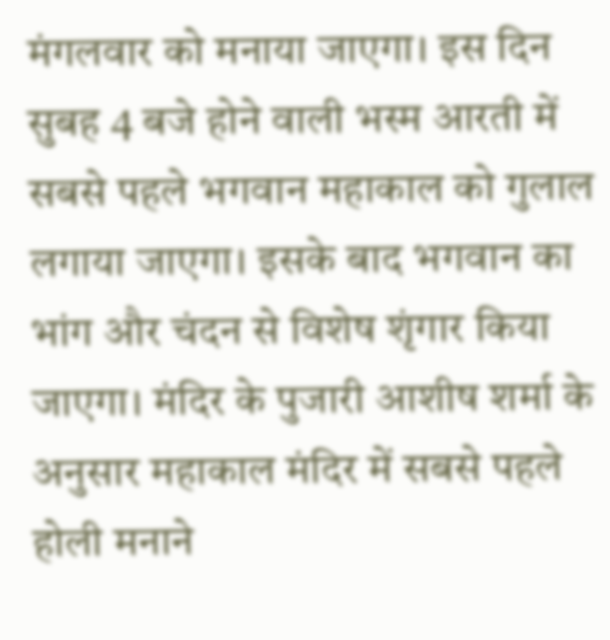मंगलवार को मनाया जाएगा। इस दिन सुबह 4 बजे होने वाली भस्म आरती में सबसे पहले भगवान महाकाल को गुलाल लगाया जाएगा। इसके बाद भगवान का भांग और चंदन से विशेष शृंगार किया जाएगा। मंदिर के पुजारी आशीष शर्मा के अनुसार महाकाल मंदिर में सबसे पहले होली मनाने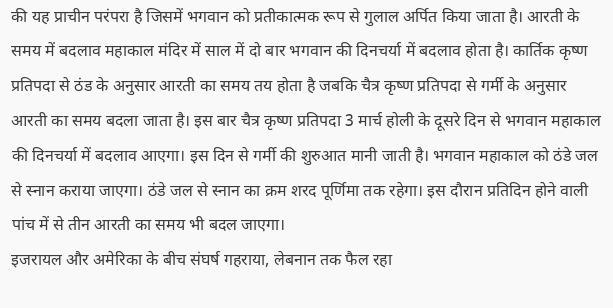की यह प्राचीन परंपरा है जिसमें भगवान को प्रतीकात्मक रूप से गुलाल अर्पित किया जाता है। आरती के समय में बदलाव महाकाल मंदिर में साल में दो बार भगवान की दिनचर्या में बदलाव होता है। कार्तिक कृष्ण प्रतिपदा से ठंड के अनुसार आरती का समय तय होता है जबकि चैत्र कृष्ण प्रतिपदा से गर्मी के अनुसार आरती का समय बदला जाता है। इस बार चैत्र कृष्ण प्रतिपदा 3 मार्च होली के दूसरे दिन से भगवान महाकाल की दिनचर्या में बदलाव आएगा। इस दिन से गर्मी की शुरुआत मानी जाती है। भगवान महाकाल को ठंडे जल से स्नान कराया जाएगा। ठंडे जल से स्नान का क्रम शरद पूर्णिमा तक रहेगा। इस दौरान प्रतिदिन होने वाली पांच में से तीन आरती का समय भी बदल जाएगा।
इजरायल और अमेरिका के बीच संघर्ष गहराया, लेबनान तक फैल रहा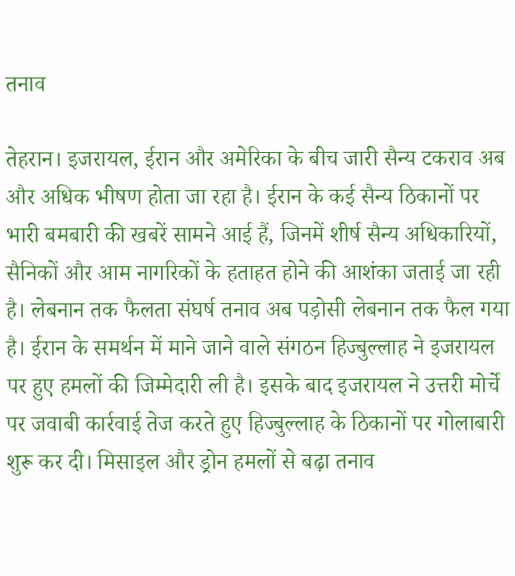तनाव

तेहरान। इजरायल, ईरान और अमेरिका के बीच जारी सैन्य टकराव अब और अधिक भीषण होता जा रहा है। ईरान के कई सैन्य ठिकानों पर भारी बमबारी की खबरें सामने आई हैं, जिनमें शीर्ष सैन्य अधिकारियों, सैनिकों और आम नागरिकों के हताहत होने की आशंका जताई जा रही है। लेबनान तक फैलता संघर्ष तनाव अब पड़ोसी लेबनान तक फैल गया है। ईरान के समर्थन में माने जाने वाले संगठन हिज्बुल्लाह ने इजरायल पर हुए हमलों की जिम्मेदारी ली है। इसके बाद इजरायल ने उत्तरी मोर्चे पर जवाबी कार्रवाई तेज करते हुए हिज्बुल्लाह के ठिकानों पर गोलाबारी शुरू कर दी। मिसाइल और ड्रोन हमलों से बढ़ा तनाव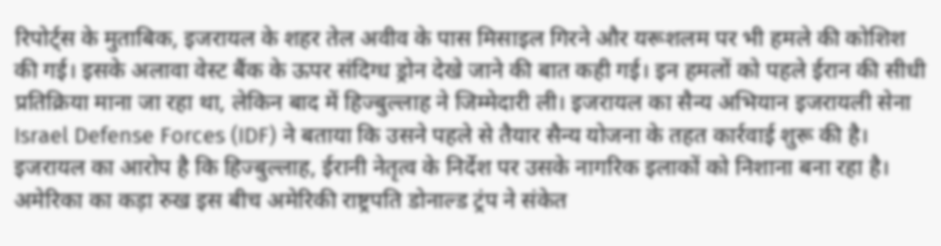रिपोर्ट्स के मुताबिक, इजरायल के शहर तेल अवीव के पास मिसाइल गिरने और यरूशलम पर भी हमले की कोशिश की गई। इसके अलावा वेस्ट बैंक के ऊपर संदिग्ध ड्रोन देखे जाने की बात कही गई। इन हमलों को पहले ईरान की सीधी प्रतिक्रिया माना जा रहा था, लेकिन बाद में हिज्बुल्लाह ने जिम्मेदारी ली। इजरायल का सैन्य अभियान इजरायली सेना Israel Defense Forces (IDF) ने बताया कि उसने पहले से तैयार सैन्य योजना के तहत कार्रवाई शुरू की है। इजरायल का आरोप है कि हिज्बुल्लाह, ईरानी नेतृत्व के निर्देश पर उसके नागरिक इलाकों को निशाना बना रहा है। अमेरिका का कड़ा रुख इस बीच अमेरिकी राष्ट्रपति डोनाल्ड ट्रंप ने संकेत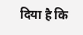दिया है कि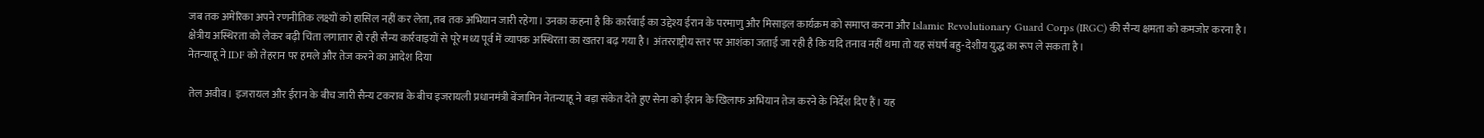जब तक अमेरिका अपने रणनीतिक लक्ष्यों को हासिल नहीं कर लेता, तब तक अभियान जारी रहेगा। उनका कहना है कि कार्रवाई का उद्देश्य ईरान के परमाणु और मिसाइल कार्यक्रम को समाप्त करना और Islamic Revolutionary Guard Corps (IRGC) की सैन्य क्षमता को कमजोर करना है। क्षेत्रीय अस्थिरता को लेकर बढ़ी चिंता लगातार हो रही सैन्य कार्रवाइयों से पूरे मध्य पूर्व में व्यापक अस्थिरता का खतरा बढ़ गया है। अंतरराष्ट्रीय स्तर पर आशंका जताई जा रही है कि यदि तनाव नहीं थमा तो यह संघर्ष बहु-देशीय युद्ध का रूप ले सकता है।
नेतन्याहू ने IDF को तेहरान पर हमले और तेज करने का आदेश दिया

तेल अवीव। इजरायल और ईरान के बीच जारी सैन्य टकराव के बीच इजरायली प्रधानमंत्री बेंजामिन नेतन्याहू ने बड़ा संकेत देते हुए सेना को ईरान के खिलाफ अभियान तेज करने के निर्देश दिए हैं। यह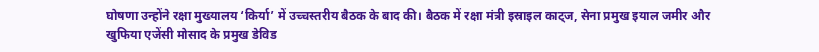घोषणा उन्होंने रक्षा मुख्यालय ‘किर्या’ में उच्चस्तरीय बैठक के बाद की। बैठक में रक्षा मंत्री इस्राइल काट्ज, सेना प्रमुख इयाल जमीर और खुफिया एजेंसी मोसाद के प्रमुख डेविड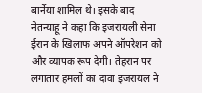बार्नेया शामिल थे। इसके बाद नेतन्याहू ने कहा कि इजरायली सेना ईरान के खिलाफ अपने ऑपरेशन को और व्यापक रूप देगी। तेहरान पर लगातार हमलों का दावा इजरायल ने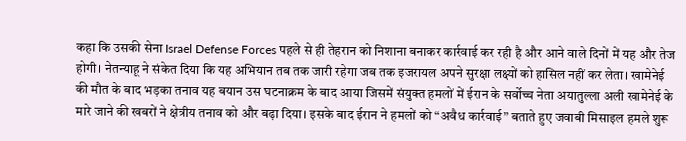कहा कि उसकी सेना Israel Defense Forces पहले से ही तेहरान को निशाना बनाकर कार्रवाई कर रही है और आने वाले दिनों में यह और तेज होगी। नेतन्याहू ने संकेत दिया कि यह अभियान तब तक जारी रहेगा जब तक इजरायल अपने सुरक्षा लक्ष्यों को हासिल नहीं कर लेता। खामेनेई की मौत के बाद भड़का तनाव यह बयान उस घटनाक्रम के बाद आया जिसमें संयुक्त हमलों में ईरान के सर्वोच्च नेता अयातुल्ला अली खामेनेई के मारे जाने की खबरों ने क्षेत्रीय तनाव को और बढ़ा दिया। इसके बाद ईरान ने हमलों को “अवैध कार्रवाई” बताते हुए जवाबी मिसाइल हमले शुरू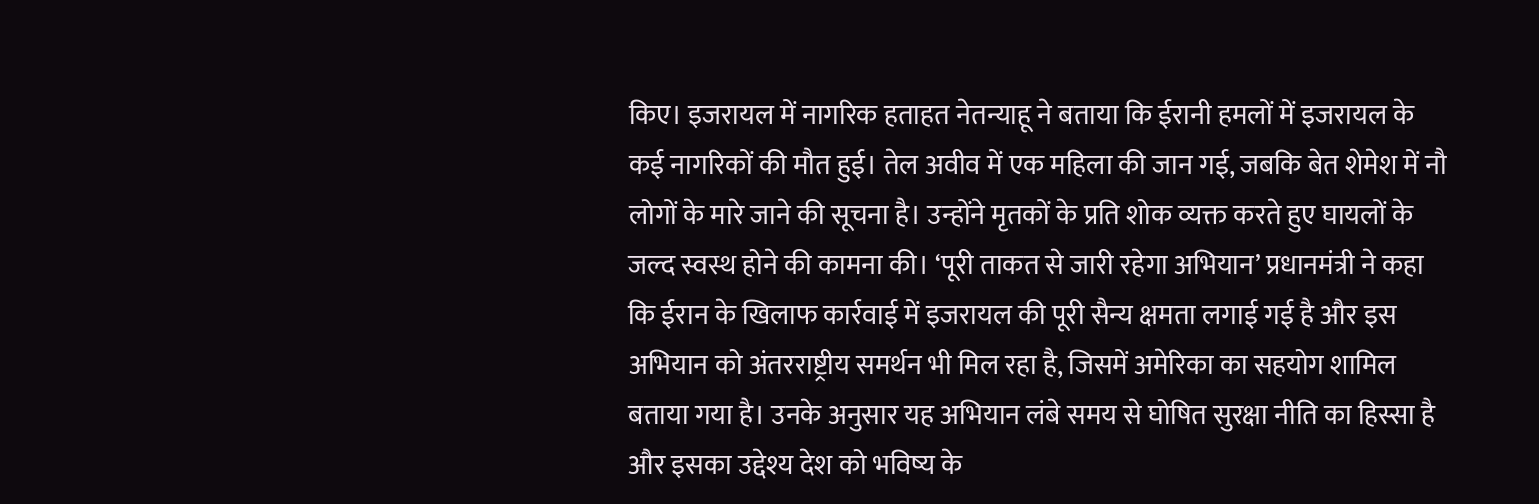किए। इजरायल में नागरिक हताहत नेतन्याहू ने बताया कि ईरानी हमलों में इजरायल के कई नागरिकों की मौत हुई। तेल अवीव में एक महिला की जान गई, जबकि बेत शेमेश में नौ लोगों के मारे जाने की सूचना है। उन्होंने मृतकों के प्रति शोक व्यक्त करते हुए घायलों के जल्द स्वस्थ होने की कामना की। ‘पूरी ताकत से जारी रहेगा अभियान’ प्रधानमंत्री ने कहा कि ईरान के खिलाफ कार्रवाई में इजरायल की पूरी सैन्य क्षमता लगाई गई है और इस अभियान को अंतरराष्ट्रीय समर्थन भी मिल रहा है, जिसमें अमेरिका का सहयोग शामिल बताया गया है। उनके अनुसार यह अभियान लंबे समय से घोषित सुरक्षा नीति का हिस्सा है और इसका उद्देश्य देश को भविष्य के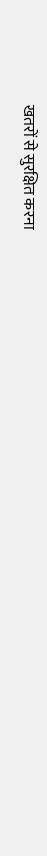खतरों से सुरक्षित करना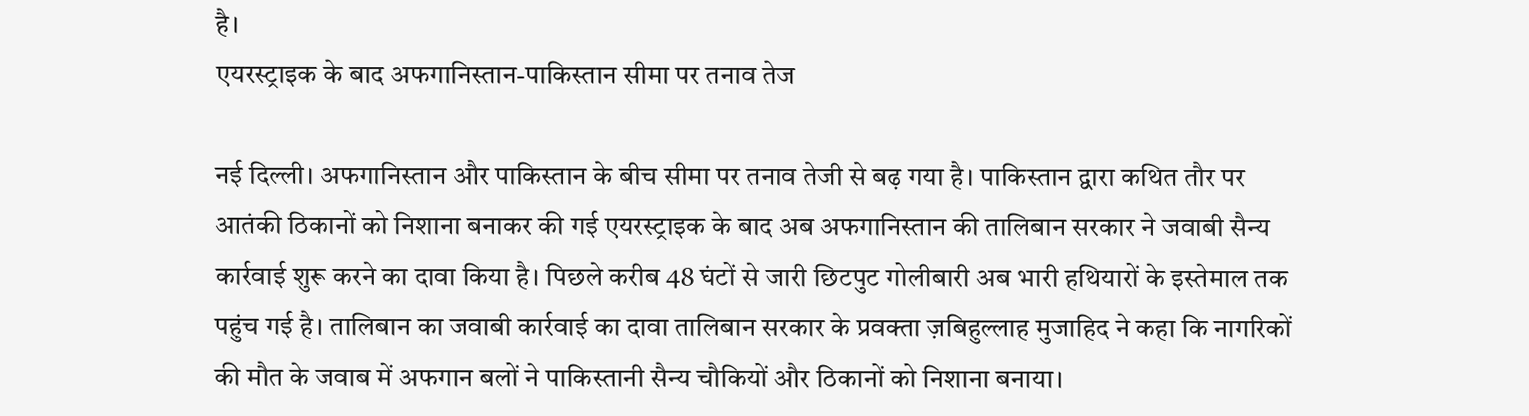है।
एयरस्ट्राइक के बाद अफगानिस्तान-पाकिस्तान सीमा पर तनाव तेज

नई दिल्ली। अफगानिस्तान और पाकिस्तान के बीच सीमा पर तनाव तेजी से बढ़ गया है। पाकिस्तान द्वारा कथित तौर पर आतंकी ठिकानों को निशाना बनाकर की गई एयरस्ट्राइक के बाद अब अफगानिस्तान की तालिबान सरकार ने जवाबी सैन्य कार्रवाई शुरू करने का दावा किया है। पिछले करीब 48 घंटों से जारी छिटपुट गोलीबारी अब भारी हथियारों के इस्तेमाल तक पहुंच गई है। तालिबान का जवाबी कार्रवाई का दावा तालिबान सरकार के प्रवक्ता ज़बिहुल्लाह मुजाहिद ने कहा कि नागरिकों की मौत के जवाब में अफगान बलों ने पाकिस्तानी सैन्य चौकियों और ठिकानों को निशाना बनाया।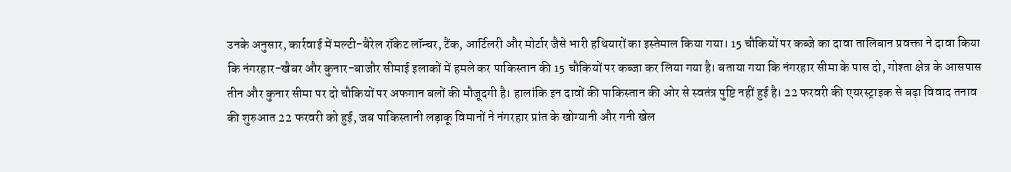उनके अनुसार, कार्रवाई में मल्टी-बैरेल रॉकेट लॉन्चर, टैंक, आर्टिलरी और मोर्टार जैसे भारी हथियारों का इस्तेमाल किया गया। 15 चौकियों पर कब्जे का दावा तालिबान प्रवक्ता ने दावा किया कि नंगरहार-खैबर और कुनार-बाजौर सीमाई इलाकों में हमले कर पाकिस्तान की 15 चौकियों पर कब्जा कर लिया गया है। बताया गया कि नंगरहार सीमा के पास दो, गोश्ता क्षेत्र के आसपास तीन और कुनार सीमा पर दो चौकियों पर अफगान बलों की मौजूदगी है। हालांकि इन दावों की पाकिस्तान की ओर से स्वतंत्र पुष्टि नहीं हुई है। 22 फरवरी की एयरस्ट्राइक से बढ़ा विवाद तनाव की शुरुआत 22 फरवरी को हुई, जब पाकिस्तानी लड़ाकू विमानों ने नंगरहार प्रांत के खोग्यानी और गनी खेल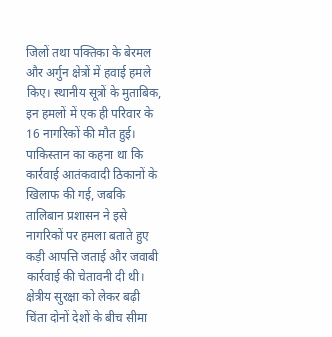जिलों तथा पक्तिका के बेरमल और अर्गुन क्षेत्रों में हवाई हमले किए। स्थानीय सूत्रों के मुताबिक, इन हमलों में एक ही परिवार के 16 नागरिकों की मौत हुई। पाकिस्तान का कहना था कि कार्रवाई आतंकवादी ठिकानों के खिलाफ की गई, जबकि तालिबान प्रशासन ने इसे नागरिकों पर हमला बताते हुए कड़ी आपत्ति जताई और जवाबी कार्रवाई की चेतावनी दी थी। क्षेत्रीय सुरक्षा को लेकर बढ़ी चिंता दोनों देशों के बीच सीमा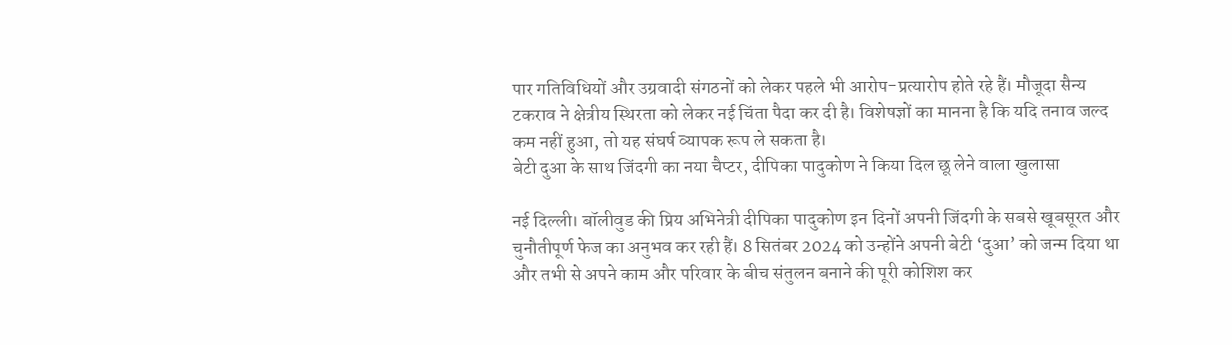पार गतिविधियों और उग्रवादी संगठनों को लेकर पहले भी आरोप-प्रत्यारोप होते रहे हैं। मौजूदा सैन्य टकराव ने क्षेत्रीय स्थिरता को लेकर नई चिंता पैदा कर दी है। विशेषज्ञों का मानना है कि यदि तनाव जल्द कम नहीं हुआ, तो यह संघर्ष व्यापक रूप ले सकता है।
बेटी दुआ के साथ जिंदगी का नया चैप्टर, दीपिका पादुकोण ने किया दिल छू लेने वाला खुलासा

नई दिल्ली। बॉलीवुड की प्रिय अभिनेत्री दीपिका पादुकोण इन दिनों अपनी जिंदगी के सबसे खूबसूरत और चुनौतीपूर्ण फेज का अनुभव कर रही हैं। 8 सितंबर 2024 को उन्होंने अपनी बेटी ‘दुआ’ को जन्म दिया था और तभी से अपने काम और परिवार के बीच संतुलन बनाने की पूरी कोशिश कर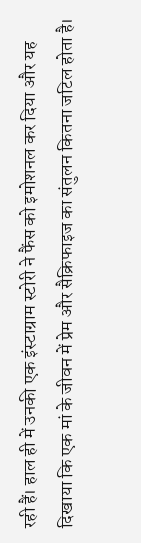रही हैं। हाल ही में उनकी एक इंस्टाग्राम स्टोरी ने फैंस को इमोशनल कर दिया और यह दिखाया कि एक मां के जीवन में प्रेम और सैक्रिफाइज का संतुलन कितना जटिल होता है।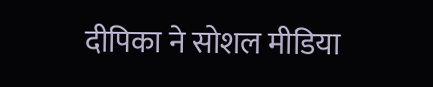दीपिका ने सोशल मीडिया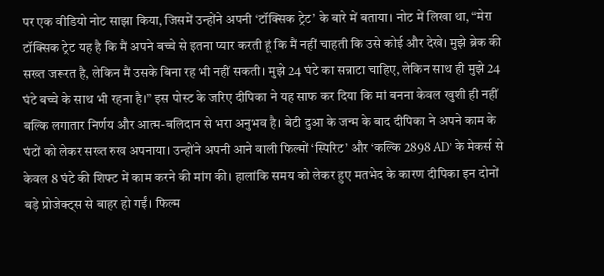पर एक वीडियो नोट साझा किया, जिसमें उन्होंने अपनी ‘टॉक्सिक ट्रेट’ के बारे में बताया। नोट में लिखा था, “मेरा टॉक्सिक ट्रेट यह है कि मैं अपने बच्चे से इतना प्यार करती हूं कि मैं नहीं चाहती कि उसे कोई और देखे। मुझे ब्रेक की सख्त जरूरत है, लेकिन मैं उसके बिना रह भी नहीं सकती। मुझे 24 घंटे का सन्नाटा चाहिए, लेकिन साथ ही मुझे 24 घंटे बच्चे के साथ भी रहना है।” इस पोस्ट के जरिए दीपिका ने यह साफ कर दिया कि मां बनना केवल खुशी ही नहीं बल्कि लगातार निर्णय और आत्म-बलिदान से भरा अनुभव है। बेटी दुआ के जन्म के बाद दीपिका ने अपने काम के घंटों को लेकर सख्त रुख अपनाया। उन्होंने अपनी आने वाली फिल्मों ‘स्पिरिट’ और ‘कल्कि 2898 AD’ के मेकर्स से केवल 8 घंटे की शिफ्ट में काम करने की मांग की। हालांकि समय को लेकर हुए मतभेद के कारण दीपिका इन दोनों बड़े प्रोजेक्ट्स से बाहर हो गईं। फिल्म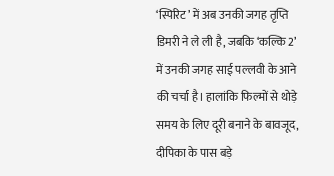‘स्पिरिट’ में अब उनकी जगह तृप्ति डिमरी ने ले ली है, जबकि ‘कल्कि 2’ में उनकी जगह साई पल्लवी के आने की चर्चा है। हालांकि फिल्मों से थोड़े समय के लिए दूरी बनाने के बावजूद, दीपिका के पास बड़े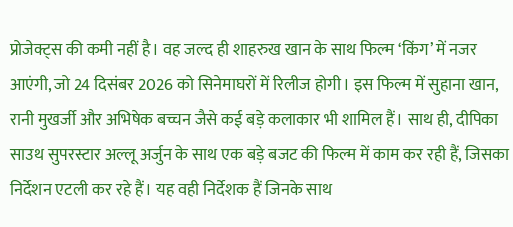प्रोजेक्ट्स की कमी नहीं है। वह जल्द ही शाहरुख खान के साथ फिल्म ‘किंग’ में नजर आएंगी, जो 24 दिसंबर 2026 को सिनेमाघरों में रिलीज होगी। इस फिल्म में सुहाना खान, रानी मुखर्जी और अभिषेक बच्चन जैसे कई बड़े कलाकार भी शामिल हैं। साथ ही, दीपिका साउथ सुपरस्टार अल्लू अर्जुन के साथ एक बड़े बजट की फिल्म में काम कर रही हैं, जिसका निर्देशन एटली कर रहे हैं। यह वही निर्देशक हैं जिनके साथ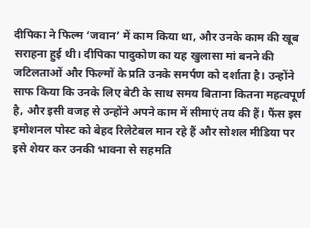दीपिका ने फिल्म ‘जवान’ में काम किया था, और उनके काम की खूब सराहना हुई थी। दीपिका पादुकोण का यह खुलासा मां बनने की जटिलताओं और फिल्मों के प्रति उनके समर्पण को दर्शाता है। उन्होंने साफ किया कि उनके लिए बेटी के साथ समय बिताना कितना महत्वपूर्ण है, और इसी वजह से उन्होंने अपने काम में सीमाएं तय की हैं। फैंस इस इमोशनल पोस्ट को बेहद रिलेटेबल मान रहे हैं और सोशल मीडिया पर इसे शेयर कर उनकी भावना से सहमति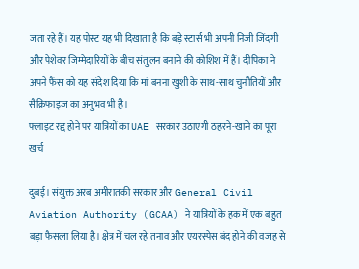जता रहे हैं। यह पोस्ट यह भी दिखाता है कि बड़े स्टार्स भी अपनी निजी जिंदगी और पेशेवर जिम्मेदारियों के बीच संतुलन बनाने की कोशिश में हैं। दीपिका ने अपने फैंस को यह संदेश दिया कि मां बनना खुशी के साथ-साथ चुनौतियों और सैक्रिफाइज का अनुभव भी है।
फ्लाइट रद्द होने पर यात्रियों का UAE सरकार उठाएगी ठहरने-खाने का पूरा खर्च

दुबई। संयुक्त अरब अमीरातकी सरकार और General Civil Aviation Authority (GCAA) ने यात्रियों के हक में एक बहुत बड़ा फैसला लिया है। क्षेत्र में चल रहे तनाव और एयरस्पेस बंद होने की वजह से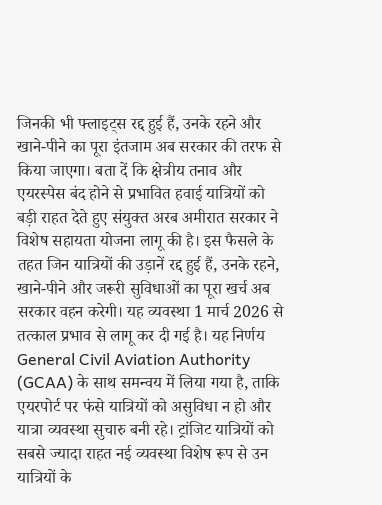जिनकी भी फ्लाइट्स रद्द हुई हैं, उनके रहने और खाने-पीने का पूरा इंतजाम अब सरकार की तरफ से किया जाएगा। बता दें कि क्षेत्रीय तनाव और एयरस्पेस बंद होने से प्रभावित हवाई यात्रियों को बड़ी राहत देते हुए संयुक्त अरब अमीरात सरकार ने विशेष सहायता योजना लागू की है। इस फैसले के तहत जिन यात्रियों की उड़ानें रद्द हुई हैं, उनके रहने, खाने-पीने और जरूरी सुविधाओं का पूरा खर्च अब सरकार वहन करेगी। यह व्यवस्था 1 मार्च 2026 से तत्काल प्रभाव से लागू कर दी गई है। यह निर्णय General Civil Aviation Authority (GCAA) के साथ समन्वय में लिया गया है, ताकि एयरपोर्ट पर फंसे यात्रियों को असुविधा न हो और यात्रा व्यवस्था सुचारु बनी रहे। ट्रांजिट यात्रियों को सबसे ज्यादा राहत नई व्यवस्था विशेष रूप से उन यात्रियों के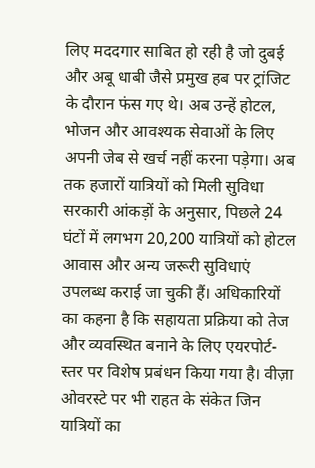लिए मददगार साबित हो रही है जो दुबई और अबू धाबी जैसे प्रमुख हब पर ट्रांजिट के दौरान फंस गए थे। अब उन्हें होटल, भोजन और आवश्यक सेवाओं के लिए अपनी जेब से खर्च नहीं करना पड़ेगा। अब तक हजारों यात्रियों को मिली सुविधा सरकारी आंकड़ों के अनुसार, पिछले 24 घंटों में लगभग 20,200 यात्रियों को होटल आवास और अन्य जरूरी सुविधाएं उपलब्ध कराई जा चुकी हैं। अधिकारियों का कहना है कि सहायता प्रक्रिया को तेज और व्यवस्थित बनाने के लिए एयरपोर्ट-स्तर पर विशेष प्रबंधन किया गया है। वीज़ा ओवरस्टे पर भी राहत के संकेत जिन यात्रियों का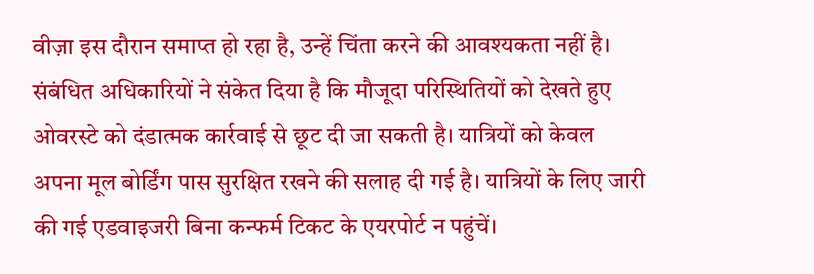वीज़ा इस दौरान समाप्त हो रहा है, उन्हें चिंता करने की आवश्यकता नहीं है। संबंधित अधिकारियों ने संकेत दिया है कि मौजूदा परिस्थितियों को देखते हुए ओवरस्टे को दंडात्मक कार्रवाई से छूट दी जा सकती है। यात्रियों को केवल अपना मूल बोर्डिंग पास सुरक्षित रखने की सलाह दी गई है। यात्रियों के लिए जारी की गई एडवाइजरी बिना कन्फर्म टिकट के एयरपोर्ट न पहुंचें।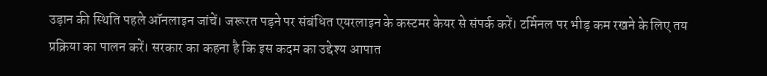उड़ान की स्थिति पहले ऑनलाइन जांचें। जरूरत पड़ने पर संबंधित एयरलाइन के कस्टमर केयर से संपर्क करें। टर्मिनल पर भीड़ कम रखने के लिए तय प्रक्रिया का पालन करें। सरकार का कहना है कि इस कदम का उद्देश्य आपात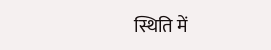स्थिति में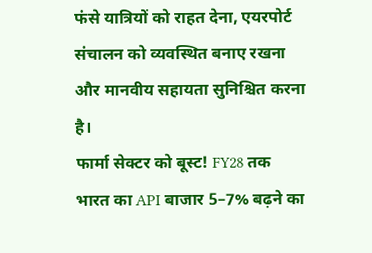फंसे यात्रियों को राहत देना, एयरपोर्ट संचालन को व्यवस्थित बनाए रखना और मानवीय सहायता सुनिश्चित करना है।
फार्मा सेक्टर को बूस्ट! FY28 तक भारत का API बाजार 5–7% बढ़ने का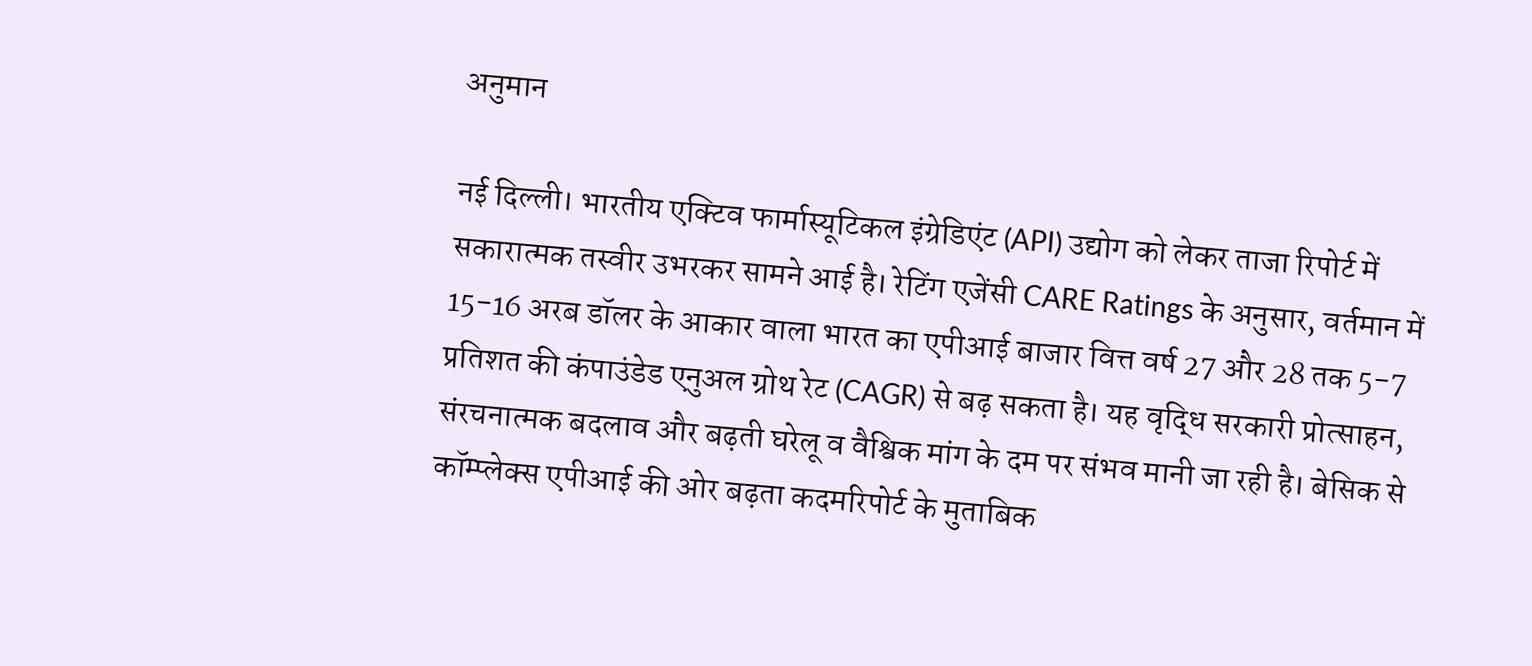अनुमान

नई दिल्ली। भारतीय एक्टिव फार्मास्यूटिकल इंग्रेडिएंट (API) उद्योग को लेकर ताजा रिपोर्ट में सकारात्मक तस्वीर उभरकर सामने आई है। रेटिंग एजेंसी CARE Ratings के अनुसार, वर्तमान में 15-16 अरब डॉलर के आकार वाला भारत का एपीआई बाजार वित्त वर्ष 27 और 28 तक 5-7 प्रतिशत की कंपाउंडेड एनुअल ग्रोथ रेट (CAGR) से बढ़ सकता है। यह वृद्धि सरकारी प्रोत्साहन, संरचनात्मक बदलाव और बढ़ती घरेलू व वैश्विक मांग के दम पर संभव मानी जा रही है। बेसिक से कॉम्प्लेक्स एपीआई की ओर बढ़ता कदमरिपोर्ट के मुताबिक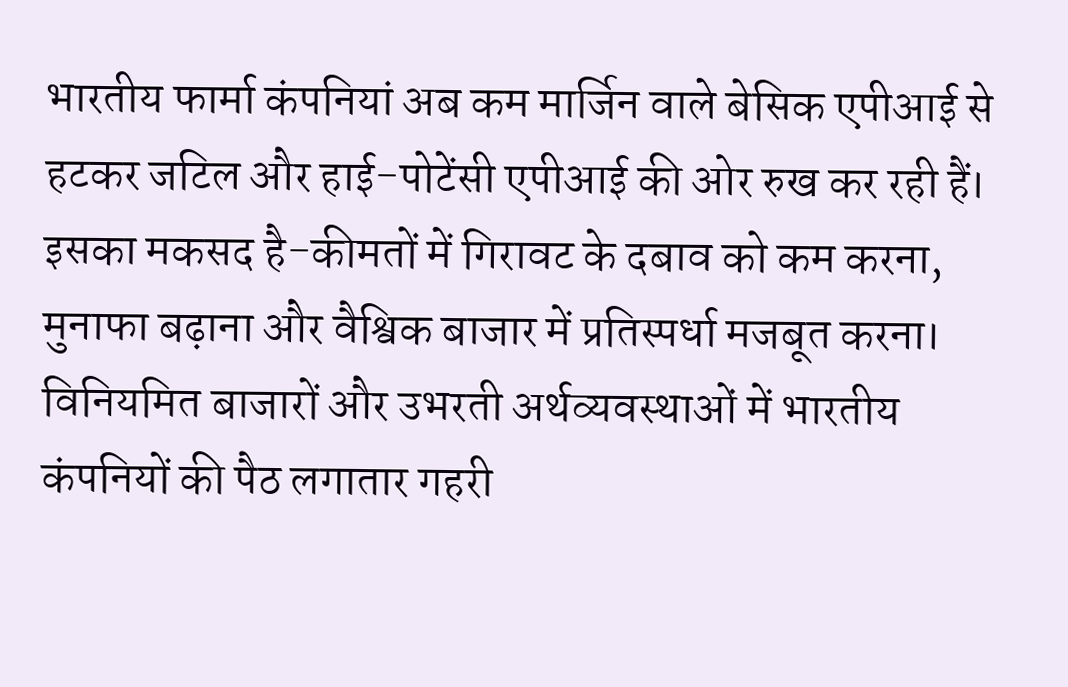भारतीय फार्मा कंपनियां अब कम मार्जिन वाले बेसिक एपीआई से हटकर जटिल और हाई-पोटेंसी एपीआई की ओर रुख कर रही हैं। इसका मकसद है-कीमतों में गिरावट के दबाव को कम करना, मुनाफा बढ़ाना और वैश्विक बाजार में प्रतिस्पर्धा मजबूत करना। विनियमित बाजारों और उभरती अर्थव्यवस्थाओं में भारतीय कंपनियों की पैठ लगातार गहरी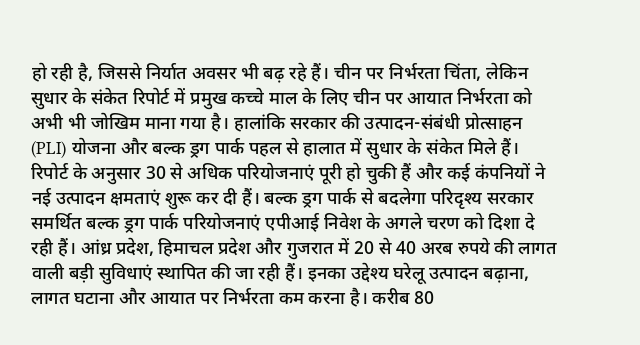हो रही है, जिससे निर्यात अवसर भी बढ़ रहे हैं। चीन पर निर्भरता चिंता, लेकिन सुधार के संकेत रिपोर्ट में प्रमुख कच्चे माल के लिए चीन पर आयात निर्भरता को अभी भी जोखिम माना गया है। हालांकि सरकार की उत्पादन-संबंधी प्रोत्साहन (PLI) योजना और बल्क ड्रग पार्क पहल से हालात में सुधार के संकेत मिले हैं। रिपोर्ट के अनुसार 30 से अधिक परियोजनाएं पूरी हो चुकी हैं और कई कंपनियों ने नई उत्पादन क्षमताएं शुरू कर दी हैं। बल्क ड्रग पार्क से बदलेगा परिदृश्य सरकार समर्थित बल्क ड्रग पार्क परियोजनाएं एपीआई निवेश के अगले चरण को दिशा दे रही हैं। आंध्र प्रदेश, हिमाचल प्रदेश और गुजरात में 20 से 40 अरब रुपये की लागत वाली बड़ी सुविधाएं स्थापित की जा रही हैं। इनका उद्देश्य घरेलू उत्पादन बढ़ाना, लागत घटाना और आयात पर निर्भरता कम करना है। करीब 80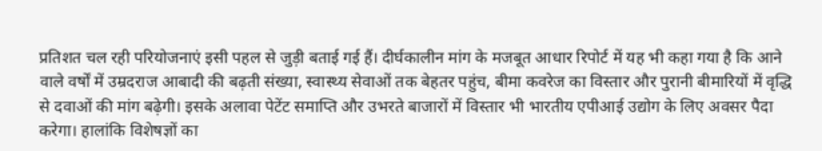प्रतिशत चल रही परियोजनाएं इसी पहल से जुड़ी बताई गई हैं। दीर्घकालीन मांग के मजबूत आधार रिपोर्ट में यह भी कहा गया है कि आने वाले वर्षों में उम्रदराज आबादी की बढ़ती संख्या, स्वास्थ्य सेवाओं तक बेहतर पहुंच, बीमा कवरेज का विस्तार और पुरानी बीमारियों में वृद्धि से दवाओं की मांग बढ़ेगी। इसके अलावा पेटेंट समाप्ति और उभरते बाजारों में विस्तार भी भारतीय एपीआई उद्योग के लिए अवसर पैदा करेगा। हालांकि विशेषज्ञों का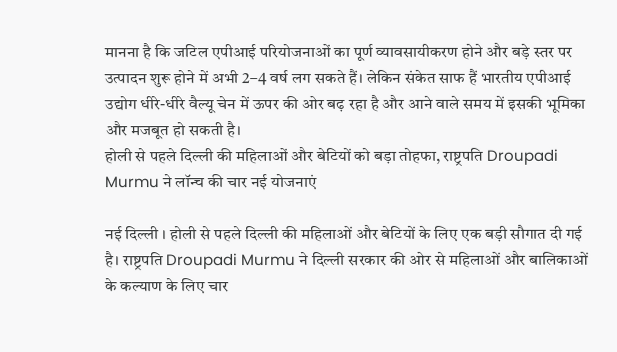मानना है कि जटिल एपीआई परियोजनाओं का पूर्ण व्यावसायीकरण होने और बड़े स्तर पर उत्पादन शुरू होने में अभी 2–4 वर्ष लग सकते हैं। लेकिन संकेत साफ हैं भारतीय एपीआई उद्योग धीरे-धीरे वैल्यू चेन में ऊपर की ओर बढ़ रहा है और आने वाले समय में इसकी भूमिका और मजबूत हो सकती है।
होली से पहले दिल्ली की महिलाओं और बेटियों को बड़ा तोहफा, राष्ट्रपति Droupadi Murmu ने लॉन्च की चार नई योजनाएं

नई दिल्ली । होली से पहले दिल्ली की महिलाओं और बेटियों के लिए एक बड़ी सौगात दी गई है। राष्ट्रपति Droupadi Murmu ने दिल्ली सरकार की ओर से महिलाओं और बालिकाओं के कल्याण के लिए चार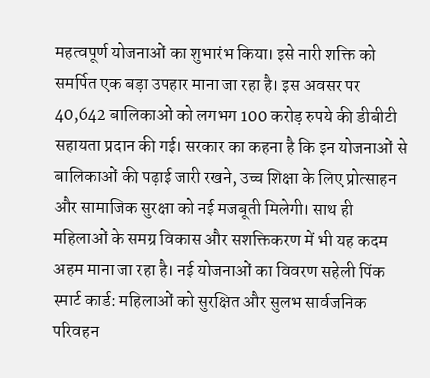महत्वपूर्ण योजनाओं का शुभारंभ किया। इसे नारी शक्ति को समर्पित एक बड़ा उपहार माना जा रहा है। इस अवसर पर 40,642 बालिकाओं को लगभग 100 करोड़ रुपये की डीबीटी सहायता प्रदान की गई। सरकार का कहना है कि इन योजनाओं से बालिकाओं की पढ़ाई जारी रखने, उच्च शिक्षा के लिए प्रोत्साहन और सामाजिक सुरक्षा को नई मजबूती मिलेगी। साथ ही महिलाओं के समग्र विकास और सशक्तिकरण में भी यह कदम अहम माना जा रहा है। नई योजनाओं का विवरण सहेली पिंक स्मार्ट कार्ड: महिलाओं को सुरक्षित और सुलभ सार्वजनिक परिवहन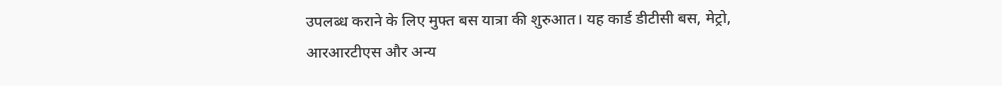उपलब्ध कराने के लिए मुफ्त बस यात्रा की शुरुआत। यह कार्ड डीटीसी बस, मेट्रो, आरआरटीएस और अन्य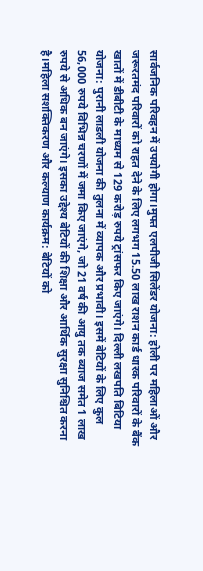सार्वजनिक परिवहन में उपयोगी होगा।मुफ्त एलपीजी सिलेंडर योजना: होली पर महिलाओं और जरूरतमंद परिवारों को राहत देने के लिए लगभग 15.50 लाख राशन कार्ड धारक परिवारों के बैंक खातों में डीबीटी के माध्यम से 129 करोड़ रुपये ट्रांसफर किए जाएंगे। दिल्ली लखपति बिटिया योजना: पुरानी लाडली योजना की तुलना में व्यापक और प्रभावी। इसमें बेटियों के लिए कुल 56,000 रुपये विभिन्न चरणों में जमा किए जाएंगे, जो 21 वर्ष की आयु तक ब्याज समेत 1 लाख रुपये से अधिक बन जाएंगे। इसका उद्देश्य बेटियों की शिक्षा और आर्थिक सुरक्षा सुनिश्चित करना है।महिला सशक्तिकरण और कल्याण कार्यक्रम: बेटियों को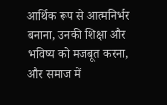आर्थिक रूप से आत्मनिर्भर बनाना, उनकी शिक्षा और भविष्य को मजबूत करना, और समाज में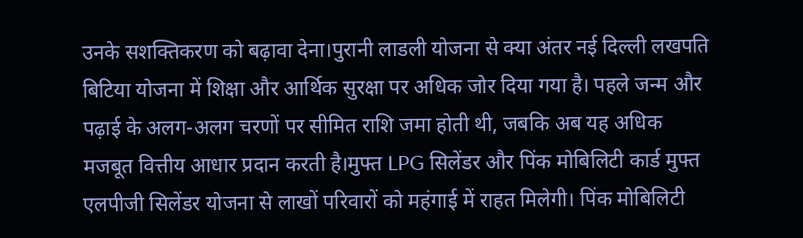उनके सशक्तिकरण को बढ़ावा देना।पुरानी लाडली योजना से क्या अंतर नई दिल्ली लखपति बिटिया योजना में शिक्षा और आर्थिक सुरक्षा पर अधिक जोर दिया गया है। पहले जन्म और पढ़ाई के अलग-अलग चरणों पर सीमित राशि जमा होती थी, जबकि अब यह अधिक मजबूत वित्तीय आधार प्रदान करती है।मुफ्त LPG सिलेंडर और पिंक मोबिलिटी कार्ड मुफ्त एलपीजी सिलेंडर योजना से लाखों परिवारों को महंगाई में राहत मिलेगी। पिंक मोबिलिटी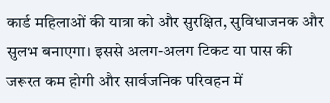कार्ड महिलाओं की यात्रा को और सुरक्षित, सुविधाजनक और सुलभ बनाएगा। इससे अलग-अलग टिकट या पास की जरूरत कम होगी और सार्वजनिक परिवहन में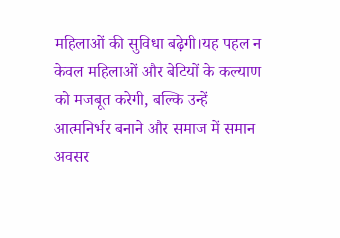महिलाओं की सुविधा बढ़ेगी।यह पहल न केवल महिलाओं और बेटियों के कल्याण को मजबूत करेगी, बल्कि उन्हें आत्मनिर्भर बनाने और समाज में समान अवसर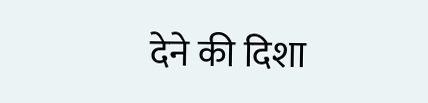देने की दिशा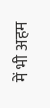में भी अहम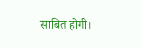साबित होगी।